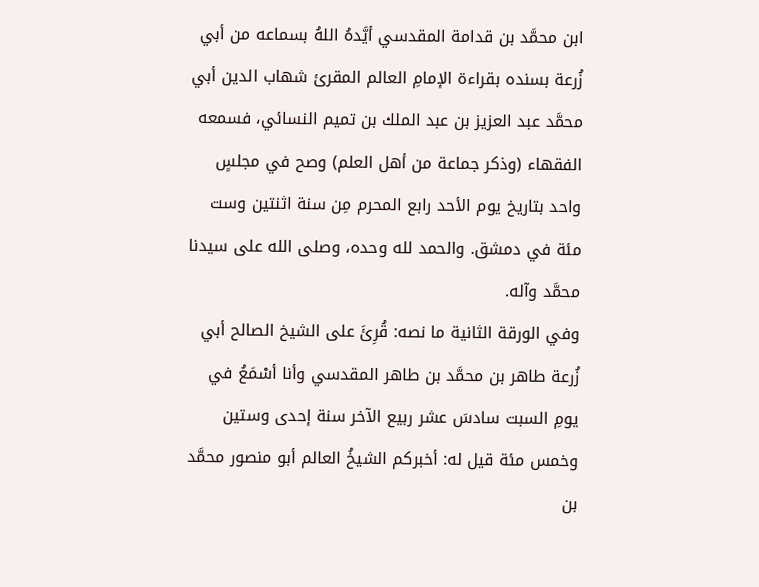ابن محمَّد بن قدامة المقدسي أيَّدهُ اللهُ بسماعه من أبي زُرعة بسنده بقراءة الإمامِ العالم المقرئ شهاب الدين أبي محمَّد عبد العزيز بن عبد الملك بن تميم النسائي، فسمعه الفقهاء (وذكر جماعة من أهل العلم) وصح في مجلسٍ واحد بتاريخ يوم الأحد رابع المحرم مِن سنة اثنتين وست مئة في دمشق. والحمد لله وحده، وصلى الله على سيدنا محمَّد وآله.
وفي الورقة الثانية ما نصه: قُرِئَ على الشيخ الصالح أبي زُرعة طاهر بن محمَّد بن طاهر المقدسي وأنا أسْمَعُ في يومِ السبت سادسَ عشر ربيع الآخر سنة إحدى وستين وخمس مئة قيل له: أخبركم الشيخُ العالم أبو منصور محمَّد بن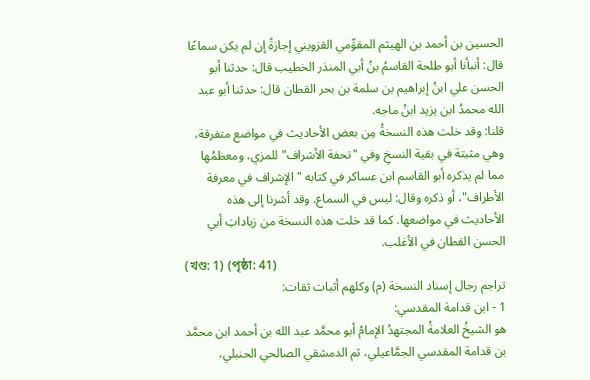الحسين بن أحمد بن الهيثم المقوِّمي القزويني إجازةً إن لم يكن سماعًا قال: أنبأنا أبو طلحة القاسمُ بنُ أبي المنذر الخطيب قال: حدثنا أبو الحسن علي ابنُ إبراهيم بن سلمة بن بحر القطان قال: حدثنا أبو عبد الله محمدُ ابن يزيد ابنُ ماجه.
قلنا: وقد خلت هذه النسخةُ مِن بعض الأحاديث في مواضع متفرقة، وهي مثبتة في بقية النسخِ وفي "تحفة الأشراف" للمزي، ومعظمُها مما لم يذكره أبو القاسم ابن عساكر في كتابه "الإشراف في معرفة الأطراف"، أو ذكره وقال: ليس في السماع. وقد أشرنا إلى هذه الأحاديث في مواضعها. كما قد خلت هذه النسخة من زياداتِ أبي الحسن القطان في الأغلب.
(খণ্ড: 1) (পৃষ্ঠা: 41)
تراجم رجال إسناد النسخة (م) وكلهم أثبات ثقات:
1 - ابن قدامة المقدسي:
هو الشيخُ العلامةُ المجتهدُ الإمامُ أبو محمَّد عبد الله بن أحمد ابن محمَّد بن قدامة المقدسي الجمَّاعيلي، ثم الدمشقي الصالحي الحنبلي،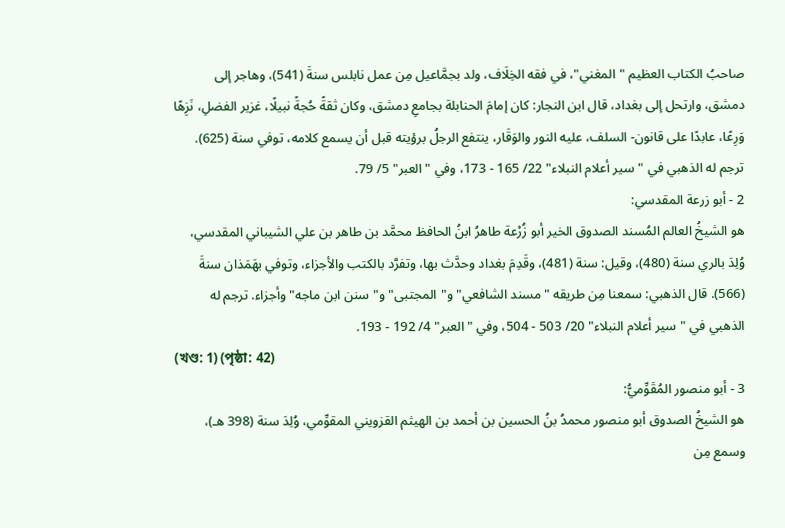صاحبُ الكتاب العظيم "المغني"، في فقه الخِلَاف، ولد بجمَّاعيل مِن عمل نابلس سنةَ (541)، وهاجر إلى دمشق، وارتحل إلى بغداد، قال ابن النجار: كان إمامَ الحنابلة بجامعِ دمشق، وكان ثقةً حُجةً نبيلًا، غزير الفضلِ، نَزِهًا وَرِعًا، عابدًا على قانون- السلف، عليه النور والوَقَار، ينتفع الرجلُ برؤيته قبل أن يسمع كلامه، توفي سنة (625). ترجم له الذهبي في "سير أعلام النبلاء" 22/ 165 - 173، وفي "العبر" 5/ 79.
2 - أبو زرعة المقدسي:
هو الشيخُ العالم المُسند الصدوق الخير أبو زُرْعة طاهرُ ابنُ الحافظ محمَّد بن طاهر بن علي الشيباني المقدسي، وُلِدَ بالري سنة (480)، وقيل: سنة (481)، وقَدِمَ بغداد وحدَّث بها، وتفرَّد بالكتب والأجزاء، وتوفي بهَمَذان سنةَ (566). قال الذهبي: سمعنا مِن طريقه "مسند الشافعي" و"المجتبى" و"سنن ابن ماجه" وأجزاء. ترجم له الذهبي في "سير أعلام النبلاء" 20/ 503 - 504، وفي "العبر" 4/ 192 - 193.
(খণ্ড: 1) (পৃষ্ঠা: 42)
3 - أبو منصور المُقَوِّميُّ:
هو الشيخُ الصدوق أبو منصور محمدُ بنُ الحسين بن أحمد بن الهيثم القزويني المقوِّمي، وُلِدَ سنة (398 هـ)، وسمع مِن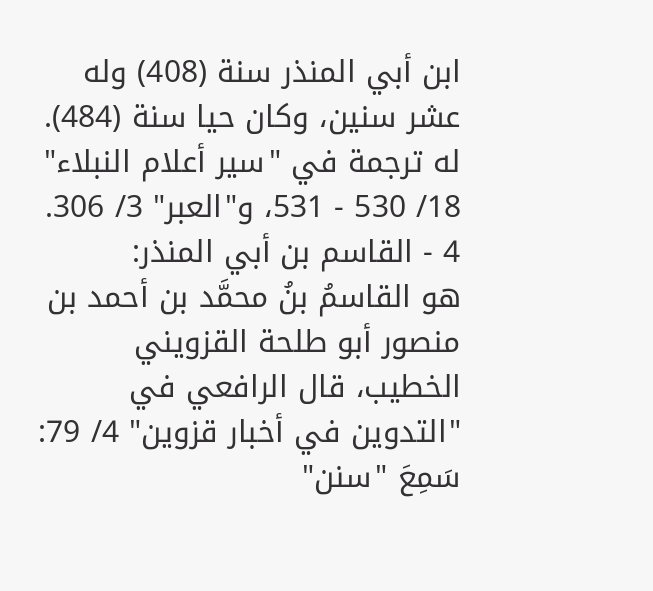ابن أبي المنذر سنة (408) وله عشر سنين، وكان حيا سنة (484). له ترجمة في "سير أعلام النبلاء" 18/ 530 - 531، و"العبر" 3/ 306.
4 - القاسم بن أبي المنذر:
هو القاسمُ بنُ محمَّد بن أحمد بن منصور أبو طلحة القزويني الخطيب، قال الرافعي في "التدوين في أخبار قزوين" 4/ 79: سَمِعَ "سنن"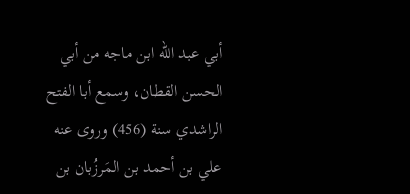أبي عبد الله ابن ماجه من أبي الحسن القطان، وسمع أبا الفتح الراشدي سنة (456) وروى عنه علي بن أحمد بن المَرزُبان بن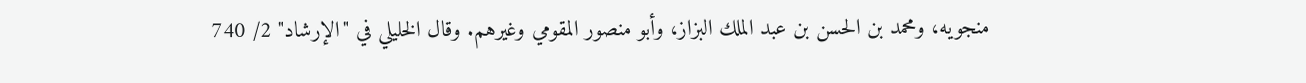منجويه، ومحمد بن الحسن بن عبد الملك البزاز، وأبو منصور المقومي وغيرهم. وقال الخليلي في "الإرشاد" 2/ 740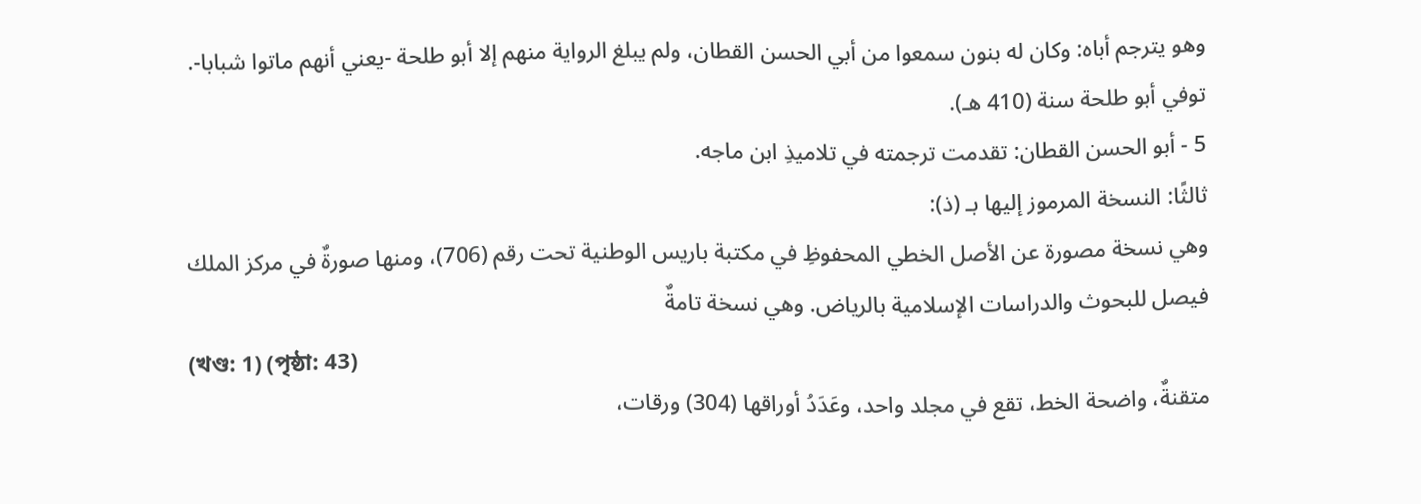وهو يترجم أباه: وكان له بنون سمعوا من أبي الحسن القطان، ولم يبلغ الرواية منهم إلا أبو طلحة -يعني أنهم ماتوا شبابا-. توفي أبو طلحة سنة (410 هـ).
5 - أبو الحسن القطان: تقدمت ترجمته في تلاميذِ ابن ماجه.
ثالثًا: النسخة المرموز إليها بـ (ذ):
وهي نسخة مصورة عن الأصل الخطي المحفوظِ في مكتبة باريس الوطنية تحت رقم (706)، ومنها صورةٌ في مركز الملك فيصل للبحوث والدراسات الإسلامية بالرياض. وهي نسخة تامةٌ
(খণ্ড: 1) (পৃষ্ঠা: 43)
متقنةٌ، واضحة الخط، تقع في مجلد واحد، وعَدَدُ أوراقها (304) ورقات،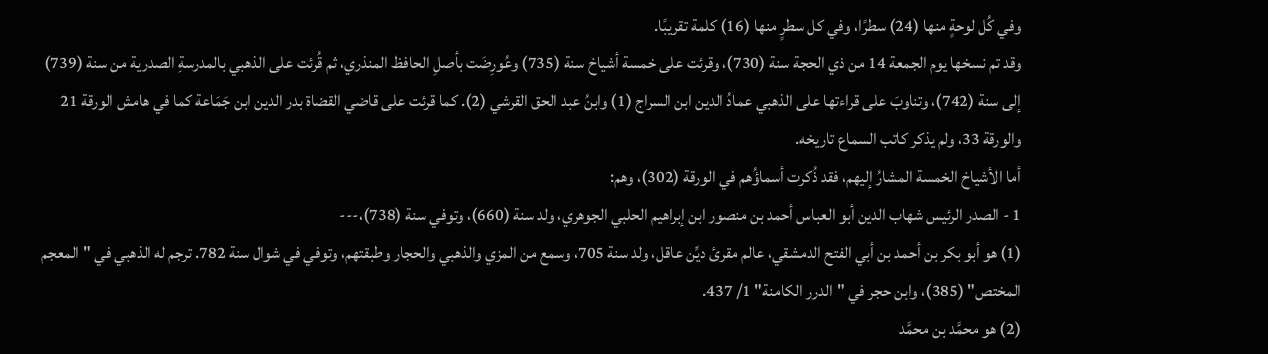وفي كُل لوحةٍ منها (24) سطرًا، وفي كل سطرٍ منها (16) كلمة تقريبًا.
وقد تم نسخها يوم الجمعة 14 من ذي الحجة سنة (730)، وقرئت على خمسة أشياخ سنة (735) وعُورِضَت بأصلِ الحافظ المنذري، ثم قُرئت على الذهبي بالمدرسةِ الصدرية من سنة (739) إلى سنة (742)، وتناوبَ على قراءتها على الذهبي عمادُ الدين ابن السراج (1) وابنُ عبد الحق القرشي (2). كما قرئت على قاضي القضاة بدر الدين ابن جَمَاعة كما في هامش الورقة 21 والورقة 33، ولم يذكر كاتب السماع تاريخه.
أما الأشياخ الخمسة المشارُ إليهم، فقد ذُكرت أسماؤُهم في الورقة (302)، وهم:
1 - الصدر الرئيس شهاب الدين أبو العباس أحمد بن منصور ابن إبراهيم الحلبي الجوهري، ولد سنة (660)، وتوفي سنة (738)،---
(1) هو أبو بكر بن أحمد بن أبي الفتح الدمشقي، عالم مقرئ ديِّن عاقل، ولد سنة 705، وسمع من المزي والذهبي والحجار وطبقتهم، وتوفي في شوال سنة 782. ترجم له الذهبي في "المعجم المختص" (385)، وابن حجر في "الدرر الكامنة" 1/ 437.
(2) هو محمَّد بن محمَّد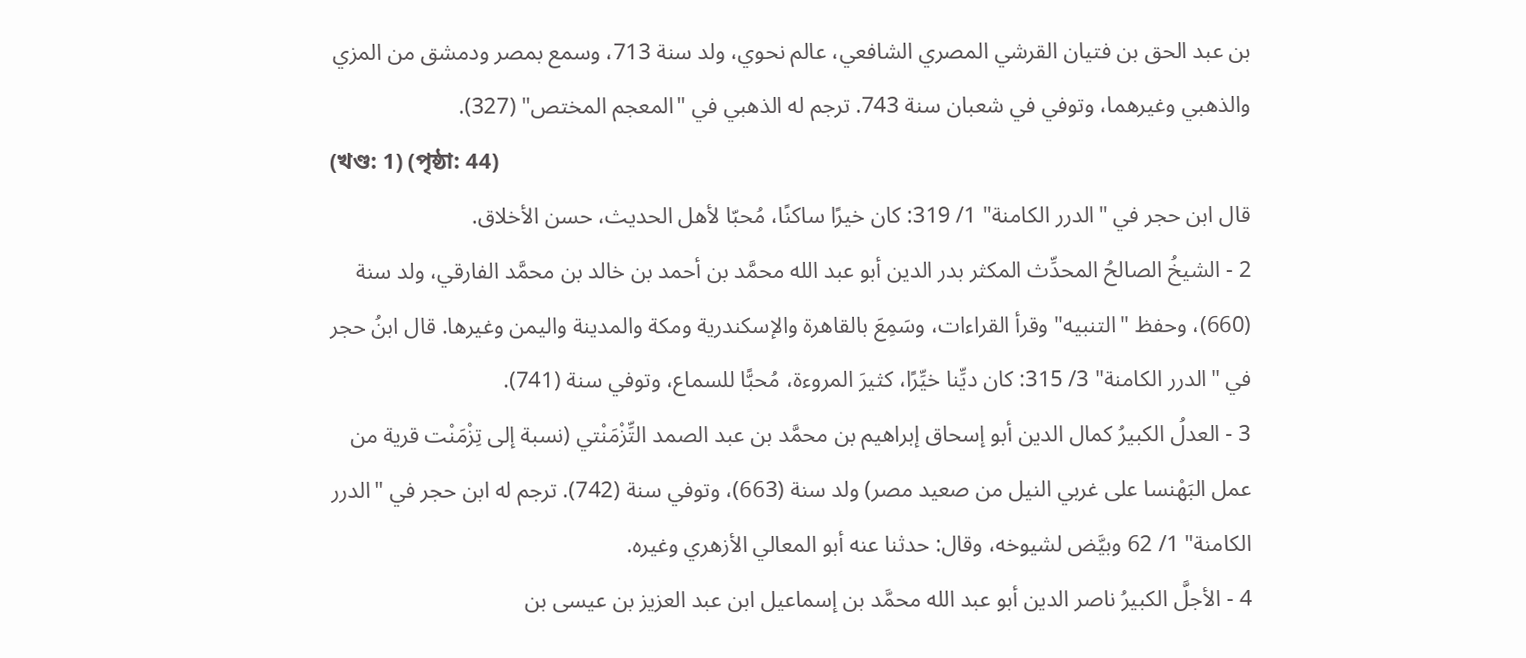بن عبد الحق بن فتيان القرشي المصري الشافعي، عالم نحوي، ولد سنة 713، وسمع بمصر ودمشق من المزي والذهبي وغيرهما، وتوفي في شعبان سنة 743. ترجم له الذهبي في "المعجم المختص" (327).
(খণ্ড: 1) (পৃষ্ঠা: 44)
قال ابن حجر في "الدرر الكامنة" 1/ 319: كان خيرًا ساكنًا، مُحبّا لأهل الحديث، حسن الأخلاق.
2 - الشيخُ الصالحُ المحدِّث المكثر بدر الدين أبو عبد الله محمَّد بن أحمد بن خالد بن محمَّد الفارقي، ولد سنة (660)، وحفظ "التنبيه" وقرأ القراءات، وسَمِعَ بالقاهرة والإسكندرية ومكة والمدينة واليمن وغيرها. قال ابنُ حجر في "الدرر الكامنة" 3/ 315: كان ديِّنا خيِّرًا، كثيرَ المروءة، مُحبًّا للسماع، وتوفي سنة (741).
3 - العدلُ الكبيرُ كمال الدين أبو إسحاق إبراهيم بن محمَّد بن عبد الصمد التِّزْمَنْتي (نسبة إلى تِزْمَنْت قرية من عمل البَهْنسا على غربي النيل من صعيد مصر) ولد سنة (663)، وتوفي سنة (742). ترجم له ابن حجر في "الدرر الكامنة" 1/ 62 وبيَّض لشيوخه، وقال: حدثنا عنه أبو المعالي الأزهري وغيره.
4 - الأجلَّ الكبيرُ ناصر الدين أبو عبد الله محمَّد بن إسماعيل ابن عبد العزيز بن عيسى بن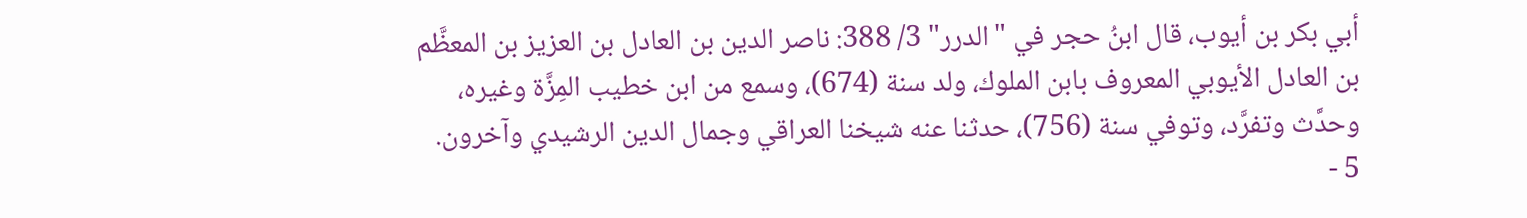أبي بكر بن أيوب، قال ابنُ حجر في "الدرر" 3/ 388: ناصر الدين بن العادل بن العزيز بن المعظَّم بن العادل الأيوبي المعروف بابن الملوك، ولد سنة (674)، وسمع من ابن خطيب المِزَّة وغيره، وحدَّث وتفرَّد، وتوفي سنة (756)، حدثنا عنه شيخنا العراقي وجمال الدين الرشيدي وآخرون.
5 -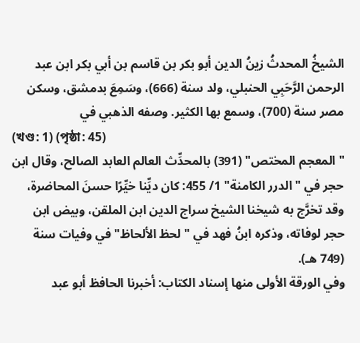الشيخُ المحدثُ زينُ الدين أبو بكر بن قاسم بن أبي بكر ابن عبد الرحمن الرَّحَبِي الحنبلي، ولد سنة (666)، وسَمِعَ بدمشق، وسكن مصر سنة (700)، وسمع بها الكثير. وصفه الذهبي في
(খণ্ড: 1) (পৃষ্ঠা: 45)
"المعجم المختص" (391) بالمحدِّث العالم العابد الصالح، وقال ابن حجر في "الدرر الكامنة" 1/ 455: كان ديِّنا خيِّرًا حسنَ المحاضرة، وقد تخرَّج به شيخنا الشيخ سراج الدين ابن الملقن، وبيض ابن حجر لوفاته، وذكره ابنُ فهد في "لحظ الألحاظ" في وفيات سنة (749 هـ).
وفي الورقة الأولى منها إسناد الكتاب: أخبرنا الحافظ أبو عبد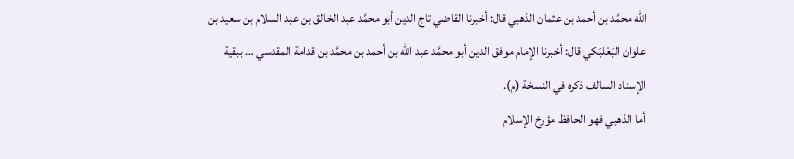الله محمَّد بن أحمد بن عثمان الذهبي قال: أخبرنا القاضي تاج الدين أبو محمَّد عبد الخالق بن عبد السلام بن سعيد بن علوان البَعْلبَكي قال: أخبرنا الإمام موفق الدين أبو محمَّد عبد الله بن أحمد بن محمَّد بن قدامة المقدسي … ببقية الإسناد السالف ذكره في النسخة (م).
أما الذهبي فهو الحافظ مؤرخ الإسلام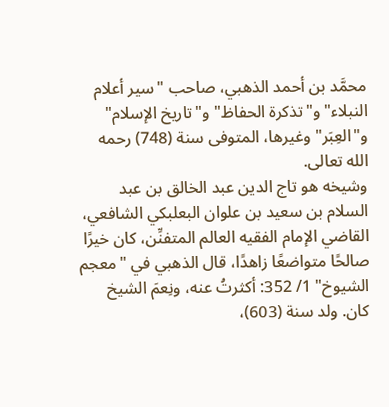محمَّد بن أحمد الذهبي، صاحب "سير أعلام النبلاء" و"تذكرة الحفاظ" و"تاريخ الإسلام" و"العِبَر" وغيرها، المتوفى سنة (748) رحمه الله تعالى.
وشيخه هو تاج الدين عبد الخالق بن عبد السلام بن سعيد بن علوان البعلبكي الشافعي، القاضي الإمام الفقيه العالم المتفنِّن، كان خيرًا صالحًا متواضعًا زاهدًا، قال الذهبي في "معجم الشيوخ" 1/ 352: أكثرتُ عنه، ونِعمَ الشيخ كان. ولد سنة (603)،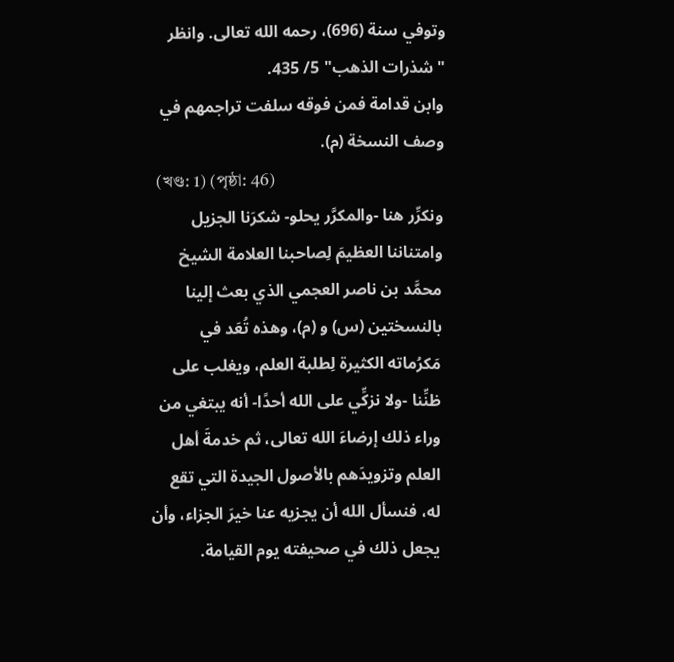وتوفي سنة (696)، رحمه الله تعالى. وانظر "شذرات الذهب" 5/ 435.
وابن قدامة فمن فوقه سلفت تراجمهم في وصف النسخة (م).
(খণ্ড: 1) (পৃষ্ঠা: 46)
ونكرِّر هنا -والمكرَّر يحلو- شكرَنا الجزيل وامتناننا العظيمَ لِصاحبنا العلامة الشيخ محمَّد بن ناصر العجمي الذي بعث إلينا بالنسختين (س) و (م)، وهذه تُعَد في مَكرُماته الكثيرة لِطلبة العلم، ويغلب على ظنِّنا -ولا نزكِّي على الله أحدًا- أنه يبتغي من وراء ذلك إرضاءَ الله تعالى، ثم خدمةَ أهل العلم وتزويدَهم بالأصول الجيدة التي تقع له، فنسأل الله أن يجزيه عنا خيرَ الجزاء، وأن يجعل ذلك في صحيفته يوم القيامة.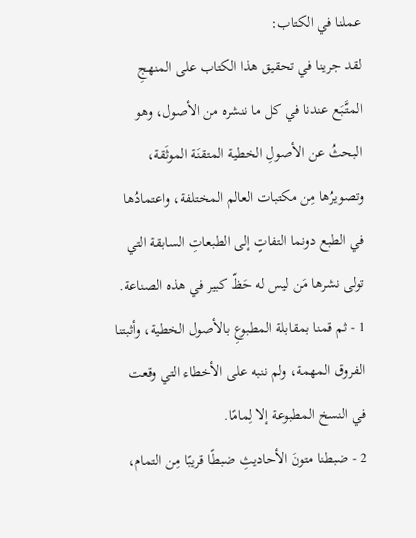عملنا في الكتاب:
لقد جرينا في تحقيق هذا الكتاب على المنهجِ المتَّبَع عندنا في كل ما ننشره من الأصول، وهو البحثُ عن الأصولِ الخطية المتقنَة الموثَقة، وتصويرُها مِن مكتبات العالم المختلفة، واعتمادُها في الطبع دونما التفاتٍ إلى الطبعاتِ السابقة التي تولى نشرها مَن ليس له حَظّ كبير في هذه الصناعة.
1 - ثم قمنا بمقابلة المطبوعِ بالأصول الخطية، وأثبتنا الفروق المهمة، ولم ننبه على الأخطاء التي وقعت في النسخ المطبوعة إلا لِمامًا.
2 - ضبطنا متونَ الأحاديثِ ضبطًا قريبًا مِن التمام،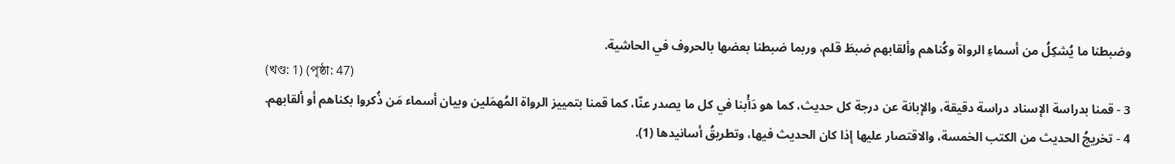وضبطنا ما يُشكِلُ من أسماءِ الرواة وكُناهم وألقابهم ضبطَ قلم، وربما ضبطنا بعضها بالحروف في الحاشية.
(খণ্ড: 1) (পৃষ্ঠা: 47)
3 - قمنا بدراسة الإسناد دراسة دقيقة، والإبانة عن درجة كل حديث، كما هو دَأْبنا في كل ما يصدر عنّا، كما قمنا بتمييز الرواة المُهمَلين وبيان أسماء مَن ذُكروا بكناهم أو ألقابهم.
4 - تخريجُ الحديث من الكتب الخمسة، والاقتصار عليها إذا كان الحديث فيها، وتطريقُ أسانيدها (1).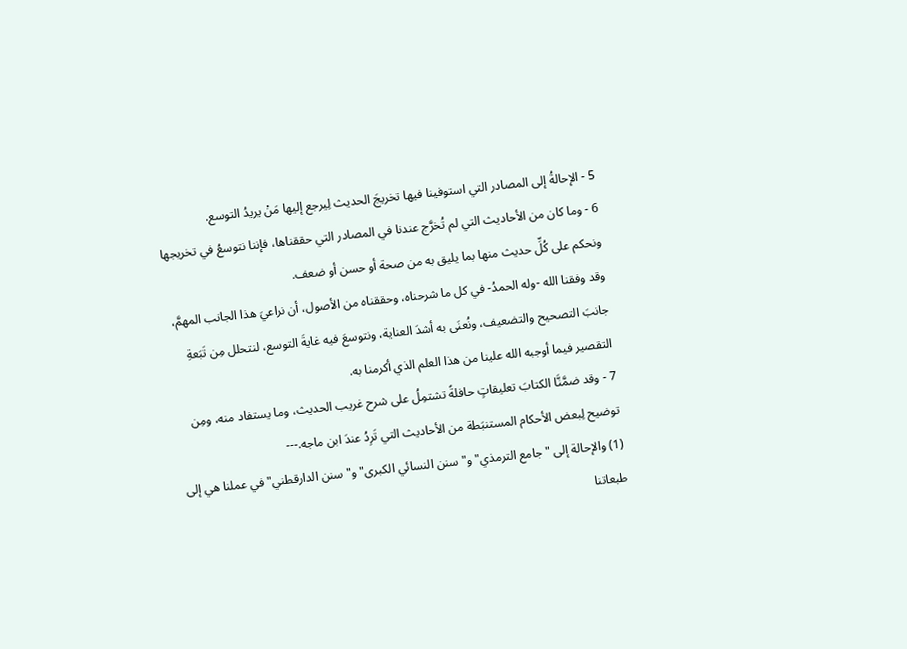5 - الإحالةُ إلى المصادر التي استوفينا فيها تخريجَ الحديث لِيرجع إليها مَنْ يريدُ التوسع.
6 - وما كان من الأحاديث التي لم تُخرَّج عندنا في المصادر التي حققناها، فإننا نتوسعُ في تخريجها ونحكم على كُلِّ حديث منها بما يليق به من صحة أو حسن أو ضعف.
وقد وفقنا الله -وله الحمدُ- في كل ما شرحناه، وحققناه من الأصول، أن نراعيَ هذا الجانب المهمَّ، جانبَ التصحيح والتضعيف، ونُعنَى به أشدَ العناية، ونتوسعَ فيه غايةَ التوسع، لنتحلل مِن تَبَعةِ التقصير فيما أوجبه الله علينا من هذا العلم الذي أكرمنا به.
7 - وقد ضمَّنَّا الكتابَ تعليقاتٍ حافلةً تشتمِلُ على شرح غريب الحديث، وما يستفاد منه، ومِن توضيح لِبعض الأحكام المستنبَطة من الأحاديث التي تَرِدُ عندَ ابن ماجه.---
(1) والإحالة إلى "جامع الترمذي" و"سنن النسائي الكبرى" و"سنن الدارقطني" في عملنا هي إلى طبعاتنا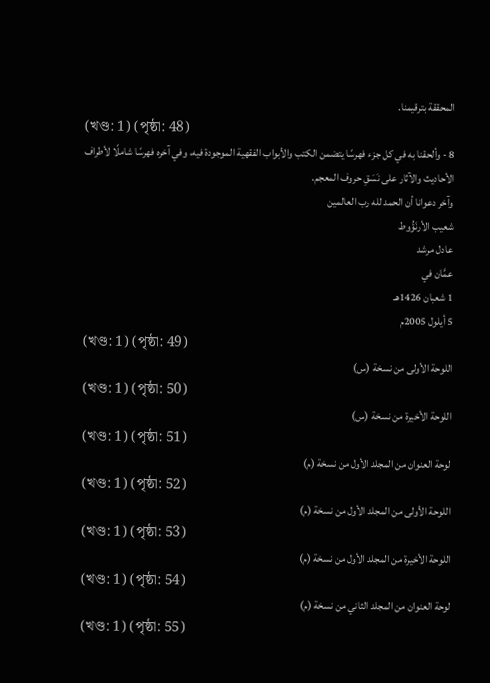المحققة بترقيمنا.
(খণ্ড: 1) (পৃষ্ঠা: 48)
8 - وألحقنا به في كل جزء فهرسًا يتضمن الكتب والأبواب الفقهية الموجودة فيه، وفي آخره فهرسًا شاملًا لأطراف الأحاديث والآثار على نَسَقِ حروف المعجم.
وآخر دعوانا أن الحمد لله رب العالمين
شعيب الأرنَؤُوط
عادل مرشد
عمَّان في
1 شعبان 1426هـ
5 أيلول 2005م
(খণ্ড: 1) (পৃষ্ঠা: 49)
اللوحة الأولى من نسخة (س)
(খণ্ড: 1) (পৃষ্ঠা: 50)
اللوحة الأخيرة من نسخة (س)
(খণ্ড: 1) (পৃষ্ঠা: 51)
لوحة العنوان من المجلد الأول من نسخة (م)
(খণ্ড: 1) (পৃষ্ঠা: 52)
اللوحة الأولى من المجلد الأول من نسخة (م)
(খণ্ড: 1) (পৃষ্ঠা: 53)
اللوحة الأخيرة من المجلد الأول من نسخة (م)
(খণ্ড: 1) (পৃষ্ঠা: 54)
لوحة العنوان من المجلد الثاني من نسخة (م)
(খণ্ড: 1) (পৃষ্ঠা: 55)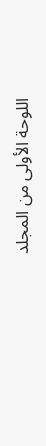اللوحة الأولى من المجلد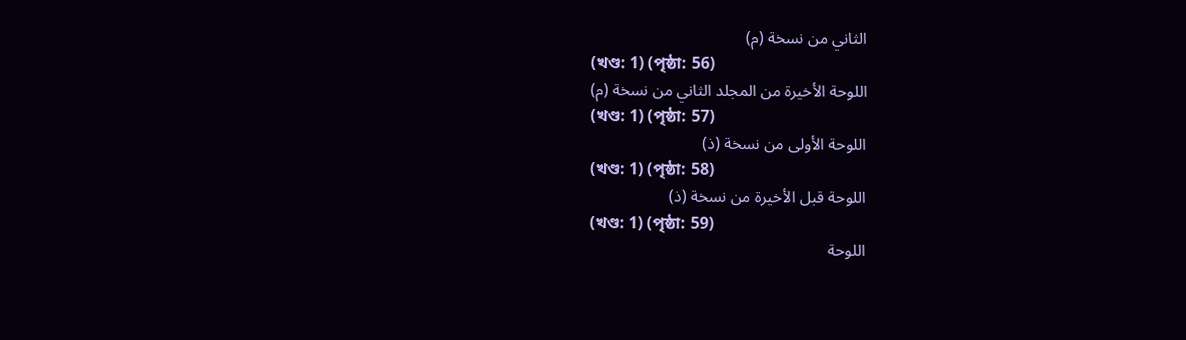الثاني من نسخة (م)
(খণ্ড: 1) (পৃষ্ঠা: 56)
اللوحة الأخيرة من المجلد الثاني من نسخة (م)
(খণ্ড: 1) (পৃষ্ঠা: 57)
اللوحة الأولى من نسخة (ذ)
(খণ্ড: 1) (পৃষ্ঠা: 58)
اللوحة قبل الأخيرة من نسخة (ذ)
(খণ্ড: 1) (পৃষ্ঠা: 59)
اللوحة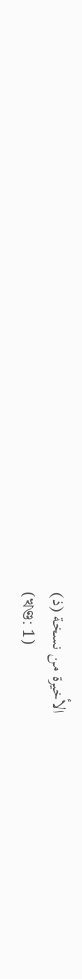الأخيرة من نسخة (ذ)
(খণ্ড: 1)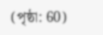(পৃষ্ঠা: 60)